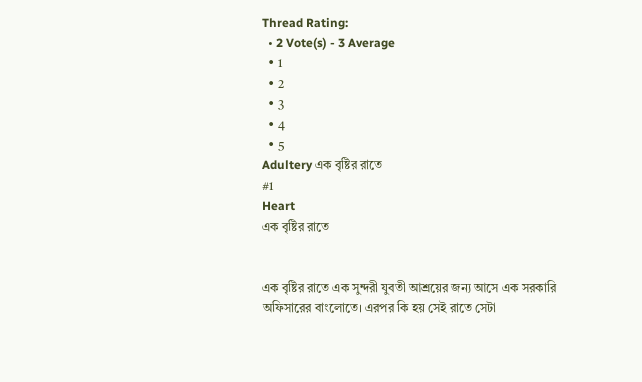Thread Rating:
  • 2 Vote(s) - 3 Average
  • 1
  • 2
  • 3
  • 4
  • 5
Adultery এক বৃষ্টির রাতে
#1
Heart
এক বৃষ্টির রাতে


এক বৃষ্টির রাতে এক সুন্দরী যুবতী আশ্রয়ের জন্য আসে এক সরকারি অফিসারের বাংলোতে। এরপর কি হয় সেই রাতে সেটা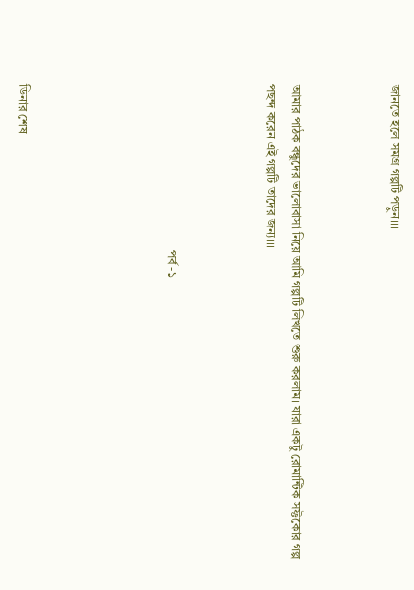জানতে হলে সমগ্র গল্পটি পড়ুন।।।



আমার পাঠক বন্ধুদের ভালোবাসা নিয়ে আমি গল্পটি লিখতে শুরু করলাম। যারা একটু রোমান্টিক সফ্টকোর গল্প পছন্দ করেন এই গল্পটি তাদের জন্য।।।



                                                     পর্ব -১





ডিনার শেষ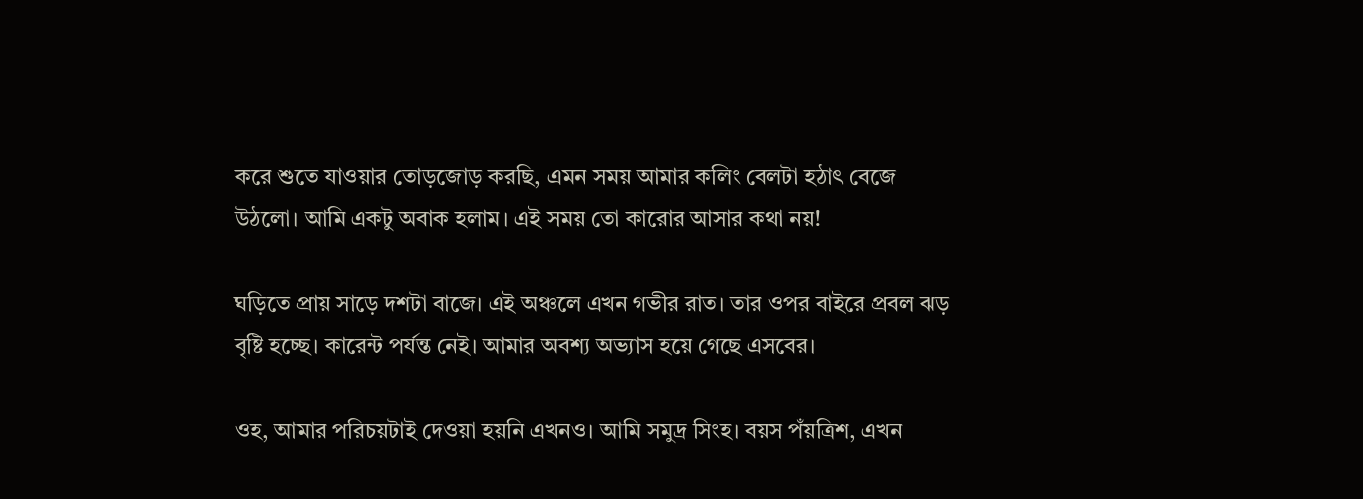করে শুতে যাওয়ার তোড়জোড় করছি, এমন সময় আমার কলিং বেলটা হঠাৎ বেজে উঠলো। আমি একটু অবাক হলাম। এই সময় তো কারোর আসার কথা নয়!

ঘড়িতে প্রায় সাড়ে দশটা বাজে। এই অঞ্চলে এখন গভীর রাত। তার ওপর বাইরে প্রবল ঝড় বৃষ্টি হচ্ছে। কারেন্ট পর্যন্ত নেই। আমার অবশ্য অভ্যাস হয়ে গেছে এসবের।

ওহ, আমার পরিচয়টাই দেওয়া হয়নি এখনও। আমি সমুদ্র সিংহ। বয়স পঁয়ত্রিশ, এখন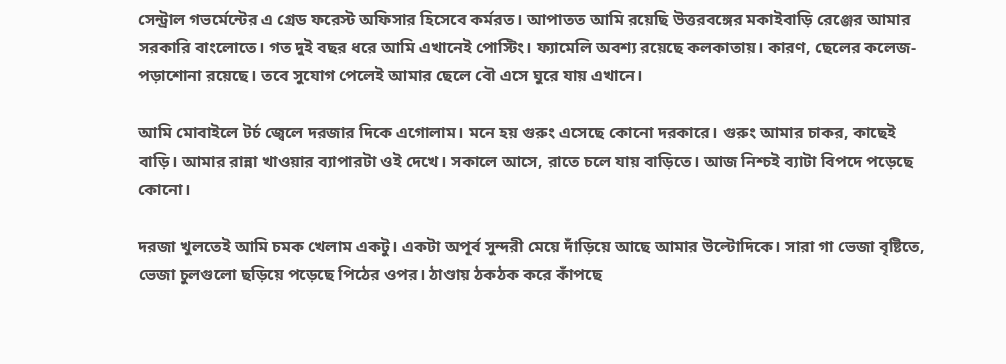সেন্ট্রাল গভর্মেন্টের এ গ্রেড ফরেস্ট অফিসার হিসেবে কর্মরত। আপাতত আমি রয়েছি উত্তরবঙ্গের মকাইবাড়ি রেঞ্জের আমার সরকারি বাংলোতে। গত দুই বছর ধরে আমি এখানেই পোস্টিং। ফ্যামেলি অবশ্য রয়েছে কলকাতায়। কারণ, ছেলের কলেজ-পড়াশোনা রয়েছে। তবে সুযোগ পেলেই আমার ছেলে বৌ এসে ঘুরে যায় এখানে।

আমি মোবাইলে টর্চ জ্বেলে দরজার দিকে এগোলাম। মনে হয় গুরুং এসেছে কোনো দরকারে। গুরুং আমার চাকর, কাছেই বাড়ি। আমার রান্না খাওয়ার ব্যাপারটা ওই দেখে। সকালে আসে, রাতে চলে যায় বাড়িতে। আজ নিশ্চই ব্যাটা বিপদে পড়েছে কোনো।

দরজা খুলতেই আমি চমক খেলাম একটু। একটা অপূর্ব সুন্দরী মেয়ে দাঁড়িয়ে আছে আমার উল্টোদিকে। সারা গা ভেজা বৃষ্টিতে, ভেজা চুলগুলো ছড়িয়ে পড়েছে পিঠের ওপর। ঠাণ্ডায় ঠকঠক করে কাঁপছে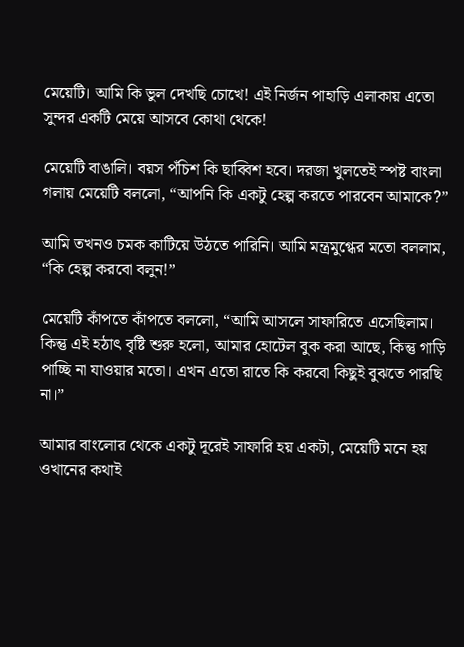মেয়েটি। আমি কি ভুল দেখছি চোখে! এই নির্জন পাহাড়ি এলাকায় এতো সুন্দর একটি মেয়ে আসবে কোথা থেকে!

মেয়েটি বাঙালি। বয়স পঁচিশ কি ছাব্বিশ হবে। দরজা খুলতেই স্পষ্ট বাংলা গলায় মেয়েটি বললো, “আপনি কি একটু হেল্প করতে পারবেন আমাকে?”

আমি তখনও চমক কাটিয়ে উঠতে পারিনি। আমি মন্ত্রমুগ্ধের মতো বললাম, “কি হেল্প করবো বলুন!”

মেয়েটি কাঁপতে কাঁপতে বললো, “আমি আসলে সাফারিতে এসেছিলাম। কিন্তু এই হঠাৎ বৃষ্টি শুরু হলো, আমার হোটেল বুক করা আছে, কিন্তু গাড়ি পাচ্ছি না যাওয়ার মতো। এখন এতো রাতে কি করবো কিছুই বুঝতে পারছি না।”

আমার বাংলোর থেকে একটু দূরেই সাফারি হয় একটা, মেয়েটি মনে হয় ওখানের কথাই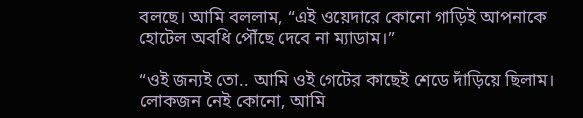বলছে। আমি বললাম, “এই ওয়েদারে কোনো গাড়িই আপনাকে হোটেল অবধি পৌঁছে দেবে না ম্যাডাম।”

“ওই জন্যই তো.. আমি ওই গেটের কাছেই শেডে দাঁড়িয়ে ছিলাম। লোকজন নেই কোনো, আমি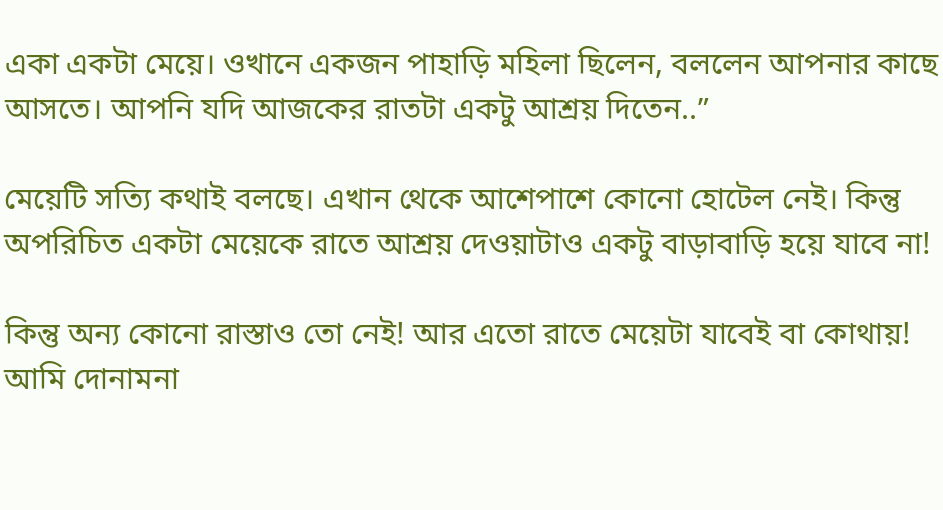একা একটা মেয়ে। ওখানে একজন পাহাড়ি মহিলা ছিলেন, বললেন আপনার কাছে আসতে। আপনি যদি আজকের রাতটা একটু আশ্রয় দিতেন..”

মেয়েটি সত্যি কথাই বলছে। এখান থেকে আশেপাশে কোনো হোটেল নেই। কিন্তু অপরিচিত একটা মেয়েকে রাতে আশ্রয় দেওয়াটাও একটু বাড়াবাড়ি হয়ে যাবে না!

কিন্তু অন্য কোনো রাস্তাও তো নেই! আর এতো রাতে মেয়েটা যাবেই বা কোথায়! আমি দোনামনা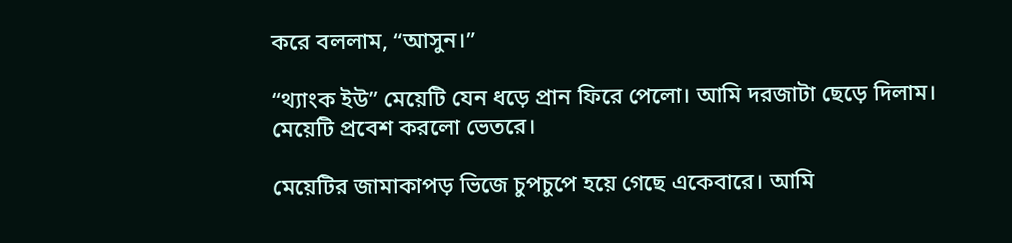করে বললাম, “আসুন।”

“থ্যাংক ইউ” মেয়েটি যেন ধড়ে প্রান ফিরে পেলো। আমি দরজাটা ছেড়ে দিলাম। মেয়েটি প্রবেশ করলো ভেতরে।

মেয়েটির জামাকাপড় ভিজে চুপচুপে হয়ে গেছে একেবারে। আমি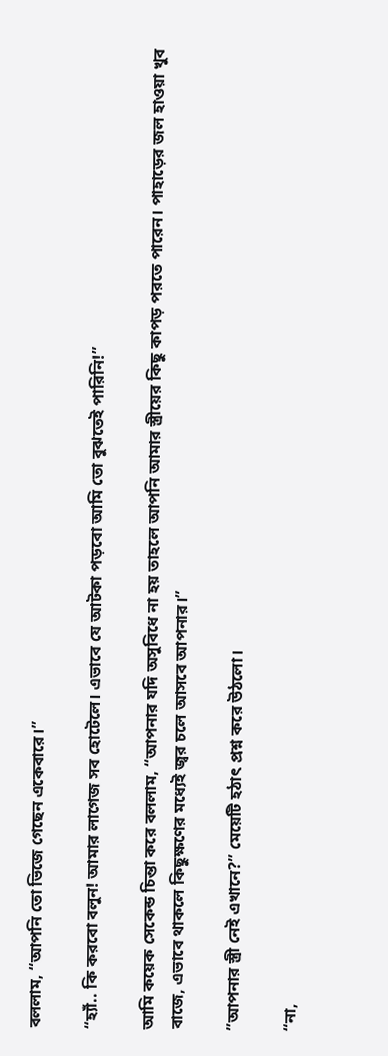বললাম, “আপনি তো ভিজে গেছেন একেবারে।”

“হ্যাঁ.. কি করবো বলুন! আমার লাগেজ সব হোটেলে। এভাবে যে আটকা পড়বো আমি তো বুঝতেই পারিনি!”

আমি কয়েক সেকেন্ড চিন্তা করে বললাম, “আপনার যদি অসুবিধে না হয় তাহলে আপনি আমার স্ত্রীয়ের কিছু কাপড় পরতে পারেন। পাহাড়ের জল হাওয়া খুব বাজে, এভাবে থাকলে কিছুক্ষণের মধ্যেই জ্বর চলে আসবে আপনার।”

”আপনার স্ত্রী নেই এখানে?” মেয়েটি হঠাৎ প্রশ্ন করে উঠলো।

“না,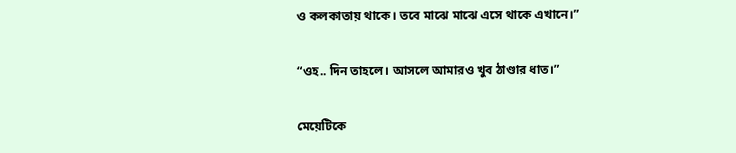ও কলকাতায় থাকে। তবে মাঝে মাঝে এসে থাকে এখানে।”

“ওহ.. দিন তাহলে। আসলে আমারও খুব ঠাণ্ডার ধাত।”

মেয়েটিকে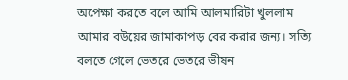অপেক্ষা করতে বলে আমি আলমারিটা খুললাম আমার বউয়ের জামাকাপড় বের করার জন্য। সত্যি বলতে গেলে ভেতরে ভেতরে ভীষন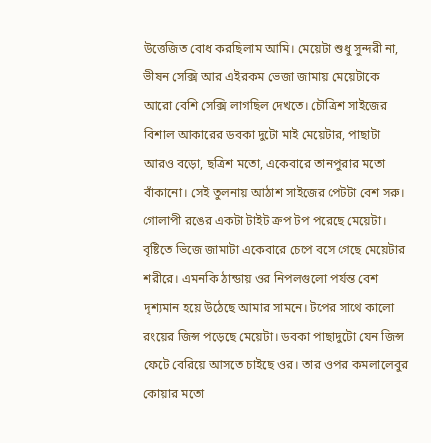উত্তেজিত বোধ করছিলাম আমি। মেয়েটা শুধু সুন্দরী না, ভীষন সেক্সি আর এইরকম ভেজা জামায় মেয়েটাকে আরো বেশি সেক্সি লাগছিল দেখতে। চৌত্রিশ সাইজের বিশাল আকারের ডবকা দুটো মাই মেয়েটার, পাছাটা আরও বড়ো, ছত্রিশ মতো, একেবারে তানপুরার মতো বাঁকানো। সেই তুলনায় আঠাশ সাইজের পেটটা বেশ সরু। গোলাপী রঙের একটা টাইট ক্রপ টপ পরেছে মেয়েটা। বৃষ্টিতে ভিজে জামাটা একেবারে চেপে বসে গেছে মেয়েটার শরীরে। এমনকি ঠান্ডায় ওর নিপলগুলো পর্যন্ত বেশ দৃশ্যমান হয়ে উঠেছে আমার সামনে। টপের সাথে কালো রংয়ের জিন্স পড়েছে মেয়েটা। ডবকা পাছাদুটো যেন জিন্স ফেটে বেরিয়ে আসতে চাইছে ওর। তার ওপর কমলালেবুর কোয়ার মতো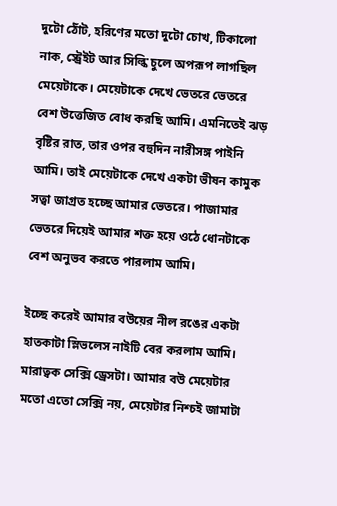দুটো ঠোঁট, হরিণের মতো দুটো চোখ, টিকালো নাক, স্ট্রেইট আর সিল্কি চুলে অপরূপ লাগছিল মেয়েটাকে। মেয়েটাকে দেখে ভেতরে ভেতরে বেশ উত্তেজিত বোধ করছি আমি। এমনিতেই ঝড় বৃষ্টির রাত, তার ওপর বহুদিন নারীসঙ্গ পাইনি আমি। তাই মেয়েটাকে দেখে একটা ভীষন কামুক সত্বা জাগ্রত হচ্ছে আমার ভেতরে। পাজামার ভেতরে দিয়েই আমার শক্ত হয়ে ওঠে ধোনটাকে বেশ অনুভব করতে পারলাম আমি।

ইচ্ছে করেই আমার বউয়ের নীল রঙের একটা হাতকাটা স্লিভলেস নাইটি বের করলাম আমি। মারাত্বক সেক্সি ড্রেসটা। আমার বউ মেয়েটার মতো এতো সেক্সি নয়, মেয়েটার নিশ্চই জামাটা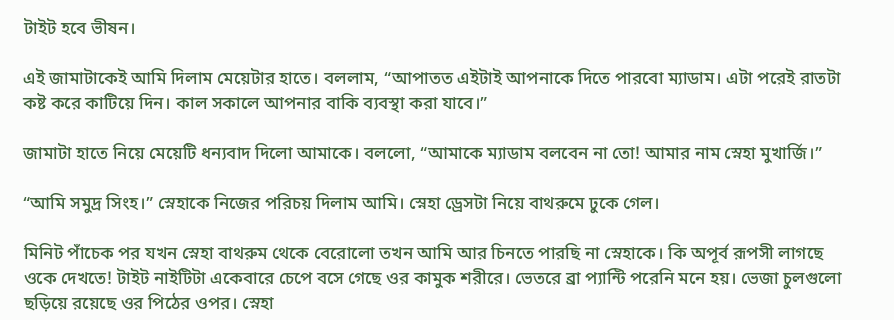টাইট হবে ভীষন।

এই জামাটাকেই আমি দিলাম মেয়েটার হাতে। বললাম, “আপাতত এইটাই আপনাকে দিতে পারবো ম্যাডাম। এটা পরেই রাতটা কষ্ট করে কাটিয়ে দিন। কাল সকালে আপনার বাকি ব্যবস্থা করা যাবে।”

জামাটা হাতে নিয়ে মেয়েটি ধন্যবাদ দিলো আমাকে। বললো, “আমাকে ম্যাডাম বলবেন না তো! আমার নাম স্নেহা মুখার্জি।”

“আমি সমুদ্র সিংহ।” স্নেহাকে নিজের পরিচয় দিলাম আমি। স্নেহা ড্রেসটা নিয়ে বাথরুমে ঢুকে গেল।

মিনিট পাঁচেক পর যখন স্নেহা বাথরুম থেকে বেরোলো তখন আমি আর চিনতে পারছি না স্নেহাকে। কি অপূর্ব রূপসী লাগছে ওকে দেখতে! টাইট নাইটিটা একেবারে চেপে বসে গেছে ওর কামুক শরীরে। ভেতরে ব্রা প্যান্টি পরেনি মনে হয়। ভেজা চুলগুলো ছড়িয়ে রয়েছে ওর পিঠের ওপর। স্নেহা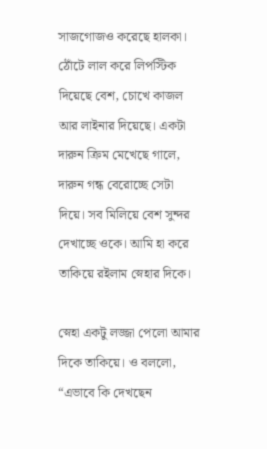সাজগোজও করেছে হালকা। ঠোঁটে লাল করে লিপস্টিক দিয়েছে বেশ, চোখে কাজল আর লাইনার দিয়েছে। একটা দারুন ক্রিম মেখেছে গালে, দারুন গন্ধ বেরোচ্ছে সেটা দিয়ে। সব মিলিয়ে বেশ সুন্দর দেখাচ্ছে ওকে। আমি হা করে তাকিয়ে রইলাম স্নেহার দিকে।

স্নেহা একটু লজ্জা পেলো আমার দিকে তাকিয়ে। ও বললো, “এভাবে কি দেখছেন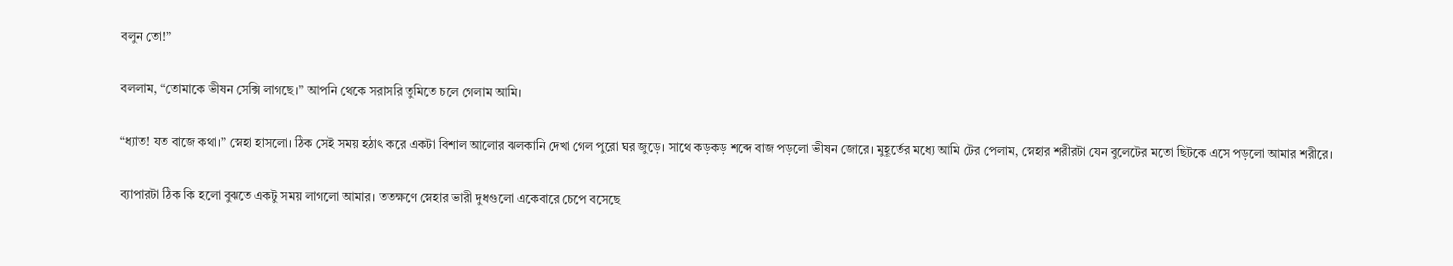বলুন তো!”

বললাম, “তোমাকে ভীষন সেক্সি লাগছে।” আপনি থেকে সরাসরি তুমিতে চলে গেলাম আমি।

“ধ্যাত! যত বাজে কথা।” স্নেহা হাসলো। ঠিক সেই সময় হঠাৎ করে একটা বিশাল আলোর ঝলকানি দেখা গেল পুরো ঘর জুড়ে। সাথে কড়কড় শব্দে বাজ পড়লো ভীষন জোরে। মুহূর্তের মধ্যে আমি টের পেলাম, স্নেহার শরীরটা যেন বুলেটের মতো ছিটকে এসে পড়লো আমার শরীরে।

ব্যাপারটা ঠিক কি হলো বুঝতে একটু সময় লাগলো আমার। ততক্ষণে স্নেহার ভারী দুধগুলো একেবারে চেপে বসেছে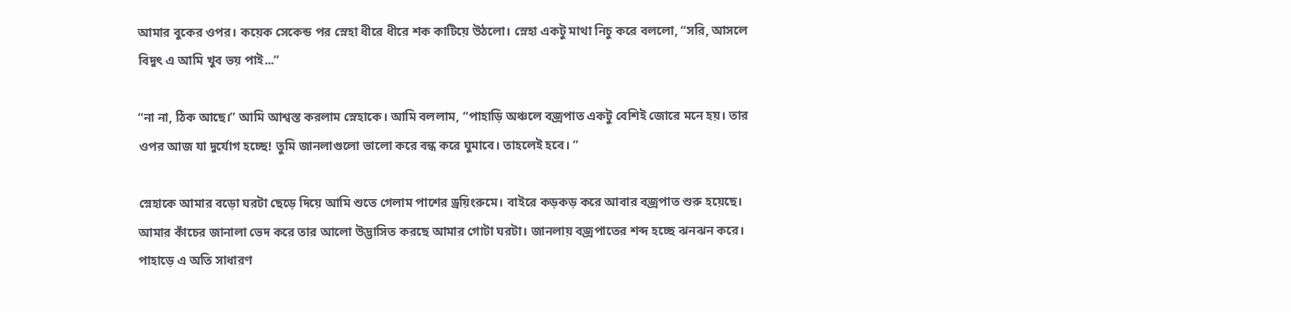আমার বুকের ওপর। কয়েক সেকেন্ড পর স্নেহা ধীরে ধীরে শক কাটিয়ে উঠলো। স্নেহা একটু মাথা নিচু করে বললো, “সরি, আসলে বিদুৎ এ আমি খুব ভয় পাই...”

“না না, ঠিক আছে।” আমি আশ্বস্ত করলাম স্নেহাকে। আমি বললাম, “পাহাড়ি অঞ্চলে বজ্রপাত একটু বেশিই জোরে মনে হয়। তার ওপর আজ যা দুর্যোগ হচ্ছে! তুমি জানলাগুলো ভালো করে বন্ধ করে ঘুমাবে। তাহলেই হবে। ”

স্নেহাকে আমার বড়ো ঘরটা ছেড়ে দিয়ে আমি শুতে গেলাম পাশের ড্রয়িংরুমে। বাইরে কড়কড় করে আবার বজ্রপাত শুরু হয়েছে। আমার কাঁচের জানালা ভেদ করে তার আলো উদ্ভাসিত করছে আমার গোটা ঘরটা। জানলায় বজ্রপাতের শব্দ হচ্ছে ঝনঝন করে। পাহাড়ে এ অতি সাধারণ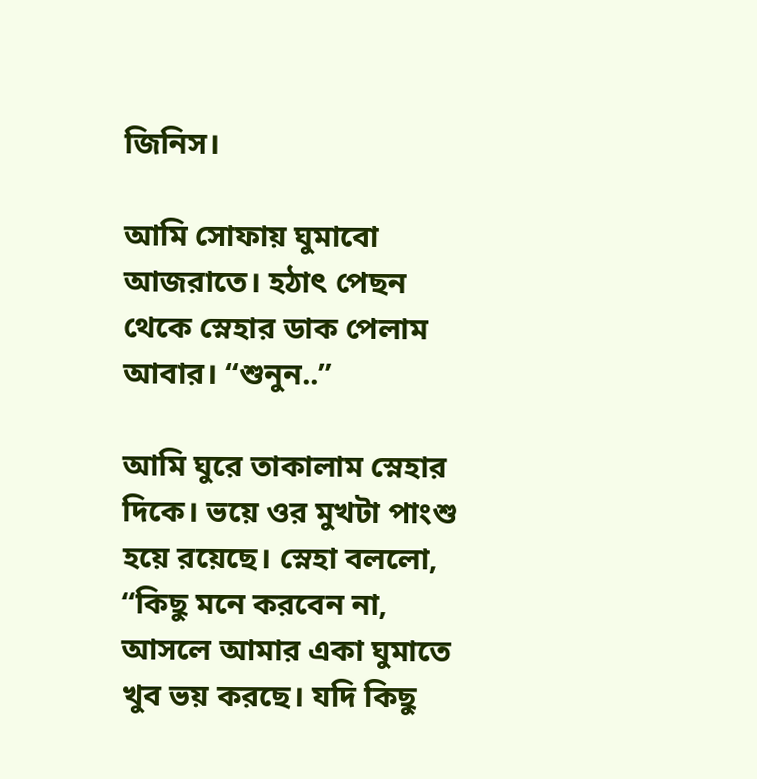জিনিস।

আমি সোফায় ঘুমাবো আজরাতে। হঠাৎ পেছন থেকে স্নেহার ডাক পেলাম আবার। “শুনুন..”

আমি ঘুরে তাকালাম স্নেহার দিকে। ভয়ে ওর মুখটা পাংশু হয়ে রয়েছে। স্নেহা বললো, “কিছু মনে করবেন না, আসলে আমার একা ঘুমাতে খুব ভয় করছে। যদি কিছু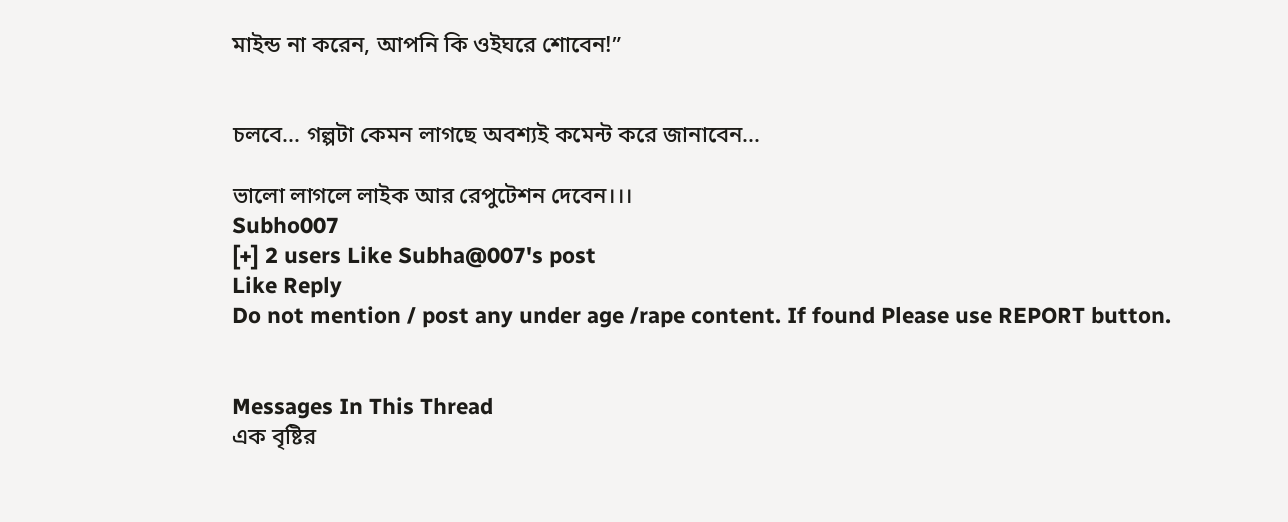মাইন্ড না করেন, আপনি কি ওইঘরে শোবেন!”


চলবে... গল্পটা কেমন লাগছে অবশ্যই কমেন্ট করে জানাবেন...

ভালো লাগলে লাইক আর রেপুটেশন দেবেন।।।
Subho007
[+] 2 users Like Subha@007's post
Like Reply
Do not mention / post any under age /rape content. If found Please use REPORT button.


Messages In This Thread
এক বৃষ্টির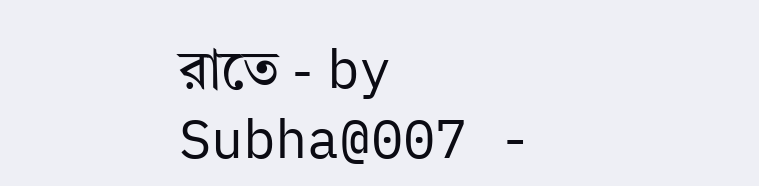রাতে - by Subha@007 -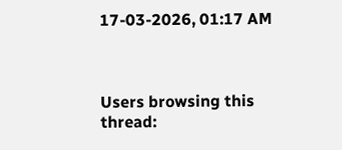17-03-2026, 01:17 AM



Users browsing this thread: